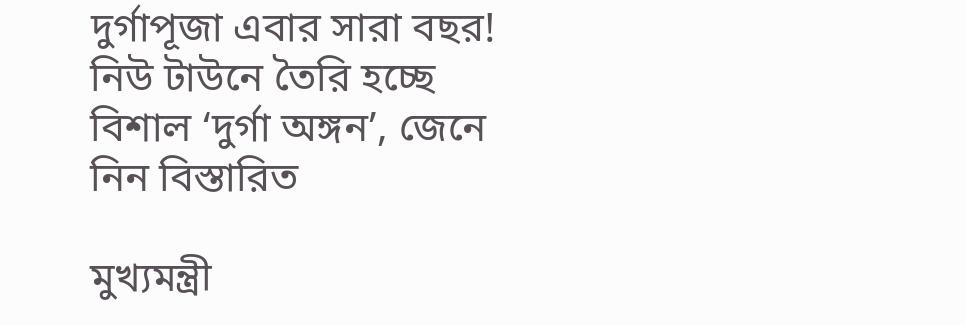দুর্গাপূজা এবার সারা বছর! নিউ টাউনে তৈরি হচ্ছে বিশাল ‘দুর্গা অঙ্গন’, জেনে নিন বিস্তারিত

মুখ্যমন্ত্রী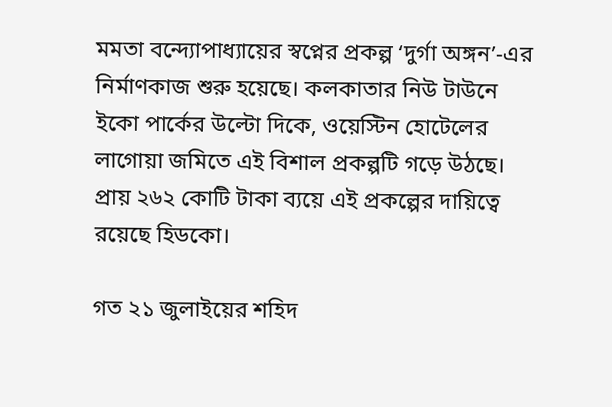মমতা বন্দ্যোপাধ্যায়ের স্বপ্নের প্রকল্প ‘দুর্গা অঙ্গন’-এর নির্মাণকাজ শুরু হয়েছে। কলকাতার নিউ টাউনে ইকো পার্কের উল্টো দিকে, ওয়েস্টিন হোটেলের লাগোয়া জমিতে এই বিশাল প্রকল্পটি গড়ে উঠছে। প্রায় ২৬২ কোটি টাকা ব্যয়ে এই প্রকল্পের দায়িত্বে রয়েছে হিডকো।

গত ২১ জুলাইয়ের শহিদ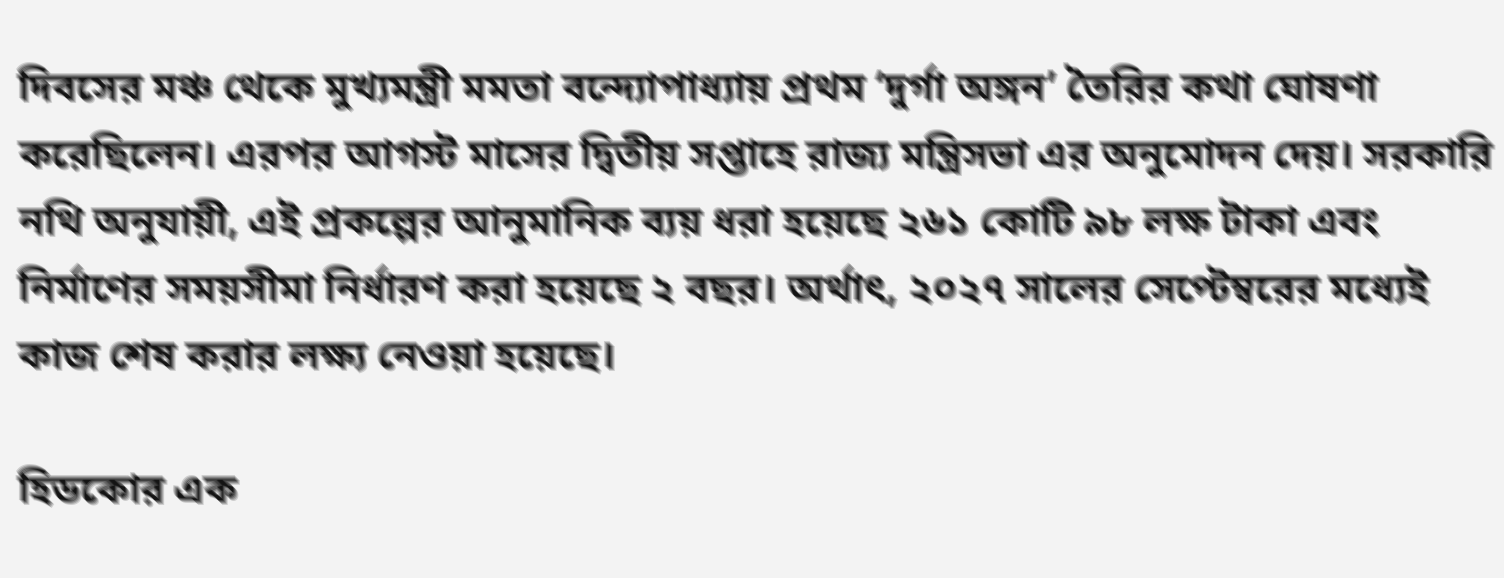দিবসের মঞ্চ থেকে মুখ্যমন্ত্রী মমতা বন্দ্যোপাধ্যায় প্রথম ‘দুর্গা অঙ্গন’ তৈরির কথা ঘোষণা করেছিলেন। এরপর আগস্ট মাসের দ্বিতীয় সপ্তাহে রাজ্য মন্ত্রিসভা এর অনুমোদন দেয়। সরকারি নথি অনুযায়ী, এই প্রকল্পের আনুমানিক ব্যয় ধরা হয়েছে ২৬১ কোটি ৯৮ লক্ষ টাকা এবং নির্মাণের সময়সীমা নির্ধারণ করা হয়েছে ২ বছর। অর্থাৎ, ২০২৭ সালের সেপ্টেম্বরের মধ্যেই কাজ শেষ করার লক্ষ্য নেওয়া হয়েছে।

হিডকোর এক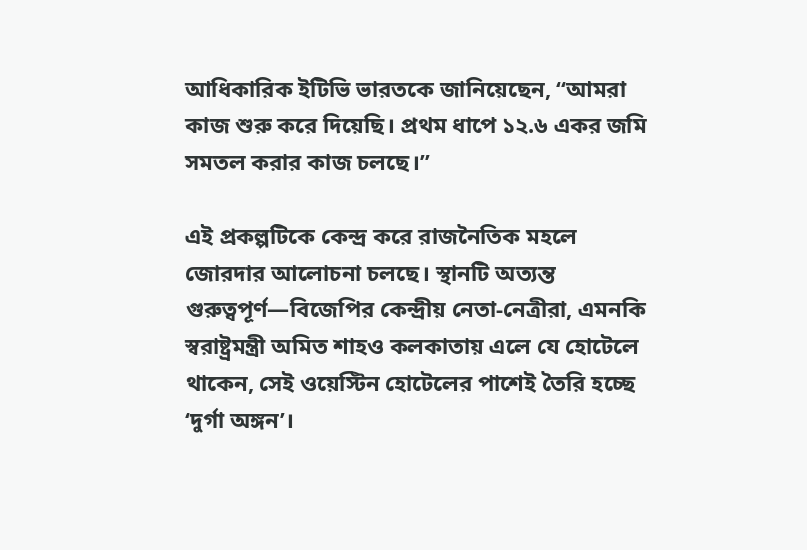আধিকারিক ইটিভি ভারতকে জানিয়েছেন, “আমরা কাজ শুরু করে দিয়েছি। প্রথম ধাপে ১২.৬ একর জমি সমতল করার কাজ চলছে।”

এই প্রকল্পটিকে কেন্দ্র করে রাজনৈতিক মহলে জোরদার আলোচনা চলছে। স্থানটি অত্যন্ত গুরুত্বপূর্ণ—বিজেপির কেন্দ্রীয় নেতা-নেত্রীরা, এমনকি স্বরাষ্ট্রমন্ত্রী অমিত শাহও কলকাতায় এলে যে হোটেলে থাকেন, সেই ওয়েস্টিন হোটেলের পাশেই তৈরি হচ্ছে ‘দুর্গা অঙ্গন’।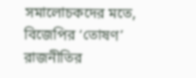সমালোচকদের মতে, বিজেপির ‘তোষণ’ রাজনীতির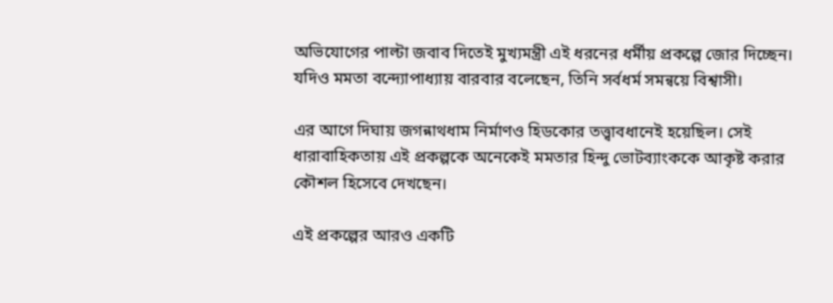অভিযোগের পাল্টা জবাব দিতেই মুখ্যমন্ত্রী এই ধরনের ধর্মীয় প্রকল্পে জোর দিচ্ছেন। যদিও মমতা বন্দ্যোপাধ্যায় বারবার বলেছেন, তিনি সর্বধর্ম সমন্বয়ে বিশ্বাসী।

এর আগে দিঘায় জগন্নাথধাম নির্মাণও হিডকোর তত্ত্বাবধানেই হয়েছিল। সেই ধারাবাহিকতায় এই প্রকল্পকে অনেকেই মমতার হিন্দু ভোটব্যাংককে আকৃষ্ট করার কৌশল হিসেবে দেখছেন।

এই প্রকল্পের আরও একটি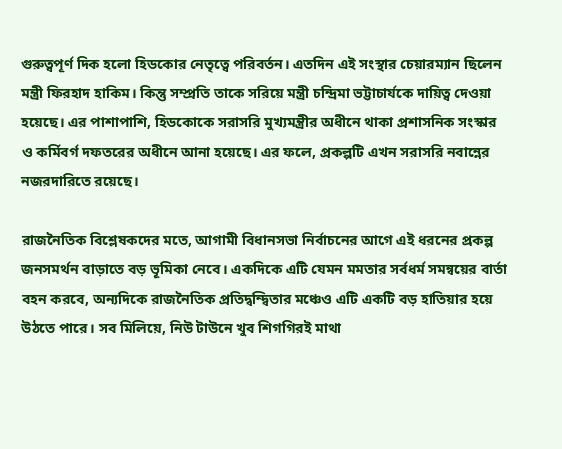গুরুত্বপূর্ণ দিক হলো হিডকোর নেতৃত্বে পরিবর্তন। এতদিন এই সংস্থার চেয়ারম্যান ছিলেন মন্ত্রী ফিরহাদ হাকিম। কিন্তু সম্প্রতি তাকে সরিয়ে মন্ত্রী চন্দ্রিমা ভট্টাচার্যকে দায়িত্ব দেওয়া হয়েছে। এর পাশাপাশি, হিডকোকে সরাসরি মুখ্যমন্ত্রীর অধীনে থাকা প্রশাসনিক সংস্কার ও কর্মিবর্গ দফতরের অধীনে আনা হয়েছে। এর ফলে, প্রকল্পটি এখন সরাসরি নবান্নের নজরদারিতে রয়েছে।

রাজনৈতিক বিশ্লেষকদের মতে, আগামী বিধানসভা নির্বাচনের আগে এই ধরনের প্রকল্প জনসমর্থন বাড়াতে বড় ভূমিকা নেবে। একদিকে এটি যেমন মমতার সর্বধর্ম সমন্বয়ের বার্তা বহন করবে, অন্যদিকে রাজনৈতিক প্রতিদ্বন্দ্বিতার মঞ্চেও এটি একটি বড় হাতিয়ার হয়ে উঠতে পারে। সব মিলিয়ে, নিউ টাউনে খুব শিগগিরই মাথা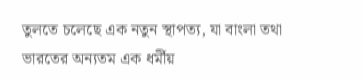তুলতে চলেছে এক নতুন স্থাপত্য, যা বাংলা তথা ভারতের অন্যতম এক ধর্মীয়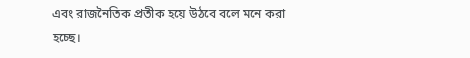এবং রাজনৈতিক প্রতীক হয়ে উঠবে বলে মনে করা হচ্ছে।